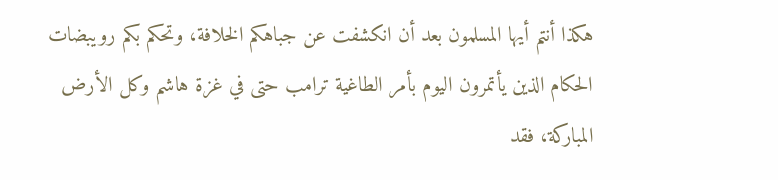هكذا أنتم أيها المسلمون بعد أن انكشفت عن جباهكم الخلافة، وتحكم بكم رويبضات الحكام الذين يأتمرون اليوم بأمر الطاغية ترامب حتى في غزة هاشم وكل الأرض المباركة، فقد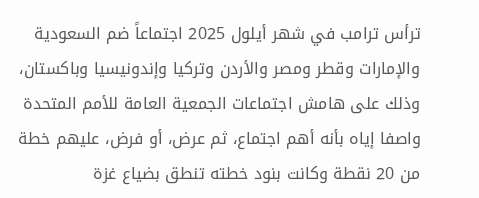ترأس ترامب في شهر أيلول 2025 اجتماعاً ضم السعودية والإمارات وقطر ومصر والأردن وتركيا وإندونيسيا وباكستان، وذلك على هامش اجتماعات الجمعية العامة للأمم المتحدة واصفا إياه بأنه أهم اجتماع، ثم عرض، أو فرض، عليهم خطة من 20 نقطة وكانت بنود خطته تنطق بضياع غزة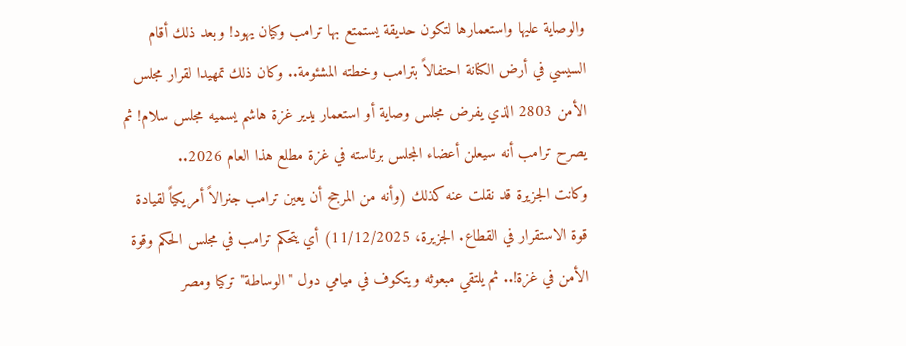والوصاية عليها واستعمارها لتكون حديقة يستمتع بها ترامب وكيان يهود! وبعد ذلك أقام السيسي في أرض الكنانة احتفالاً بترامب وخطته المشئومة.. وكان ذلك تمهيدا لقرار مجلس الأمن 2803 الذي يفرض مجلس وصاية أو استعمار يدير غزة هاشم يسميه مجلس سلام! ثم يصرح ترامب أنه سيعلن أعضاء المجلس برئاسته في غزة مطلع هذا العام 2026..
وكانت الجزيرة قد نقلت عنه كذلك (وأنه من المرجح أن يعين ترامب جنرالاً أمريكياً لقيادة قوة الاستقرار في القطاع. الجزيرة، 11/12/2025) أي يتحكم ترامب في مجلس الحكم وقوة الأمن في غزة!.. ثم يلتقي مبعوثه ويتكوف في ميامي دول "الوساطة" تركيا ومصر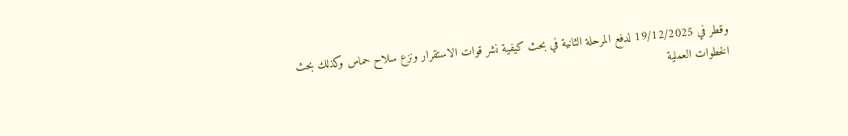وقطر في 19/12/2025 لدفع المرحلة الثانية في بحث كيفية نشر قوات الاستقرار ونزع سلاح حماس وكذلك بحث الخطوات العملية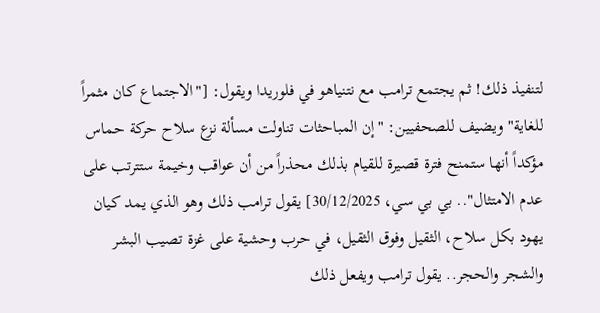لتنفيذ ذلك! ثم يجتمع ترامب مع نتنياهو في فلوريدا ويقول: ["الاجتماع كان مثمراً للغاية" ويضيف للصحفيين: "إن المباحثات تناولت مسألة نزع سلاح حركة حماس مؤكداً أنها ستمنح فترة قصيرة للقيام بذلك محذراً من أن عواقب وخيمة ستترتب على عدم الامتثال".. بي بي سي، 30/12/2025] يقول ترامب ذلك وهو الذي يمد كيان يهود بكل سلاح، الثقيل وفوق الثقيل، في حرب وحشية على غزة تصيب البشر والشجر والحجر.. يقول ترامب ويفعل ذلك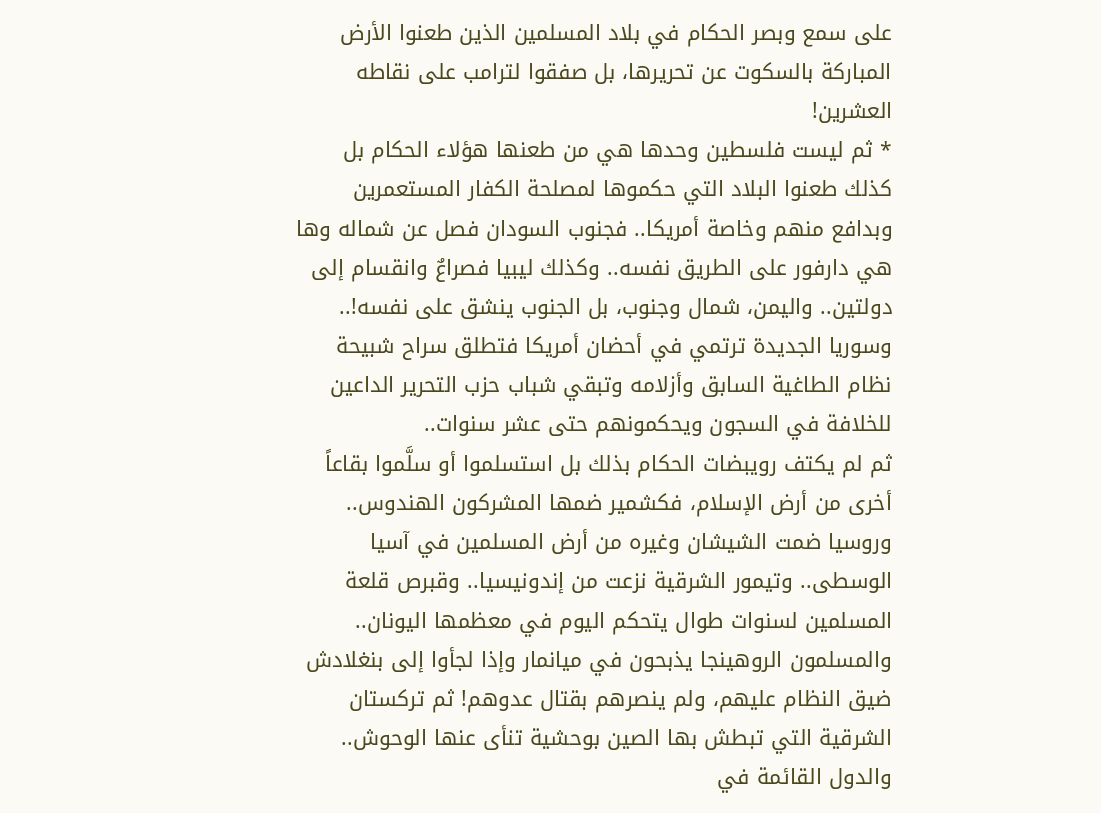على سمع وبصر الحكام في بلاد المسلمين الذين طعنوا الأرض المباركة بالسكوت عن تحريرها، بل صفقوا لترامب على نقاطه العشرين!
* ثم ليست فلسطين وحدها هي من طعنها هؤلاء الحكام بل كذلك طعنوا البلاد التي حكموها لمصلحة الكفار المستعمرين وبدافع منهم وخاصة أمريكا.. فجنوب السودان فصل عن شماله وها هي دارفور على الطريق نفسه.. وكذلك ليبيا فصراعٌ وانقسام إلى دولتين.. واليمن، شمال وجنوب، بل الجنوب ينشق على نفسه!.. وسوريا الجديدة ترتمي في أحضان أمريكا فتطلق سراح شبيحة نظام الطاغية السابق وأزلامه وتبقي شباب حزب التحرير الداعين للخلافة في السجون ويحكمونهم حتى عشر سنوات..
ثم لم يكتف رويبضات الحكام بذلك بل استسلموا أو سلَّموا بقاعاً أخرى من أرض الإسلام، فكشمير ضمها المشركون الهندوس.. وروسيا ضمت الشيشان وغيره من أرض المسلمين في آسيا الوسطى.. وتيمور الشرقية نزعت من إندونيسيا.. وقبرص قلعة المسلمين لسنوات طوال يتحكم اليوم في معظمها اليونان.. والمسلمون الروهينجا يذبحون في ميانمار وإذا لجأوا إلى بنغلادش ضيق النظام عليهم، ولم ينصرهم بقتال عدوهم! ثم تركستان الشرقية التي تبطش بها الصين بوحشية تنأى عنها الوحوش.. والدول القائمة في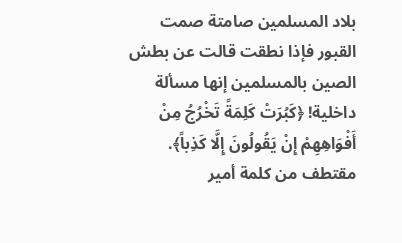بلاد المسلمين صامتة صمت القبور فإذا نطقت قالت عن بطش الصين بالمسلمين إنها مسألة داخلية! ﴿كَبُرَتْ كَلِمَةً تَخْرُجُ مِنْ أَفْوَاهِهِمْ إِنْ يَقُولُونَ إِلَّا كَذِباً﴾.
مقتطف من كلمة أمير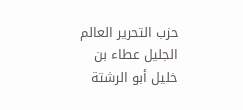حزب التحرير العالم الجليل عطاء بن خليل أبو الرشتة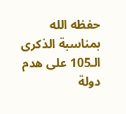حفظه الله بمناسبة الذكرى الـ105 على هدم دولة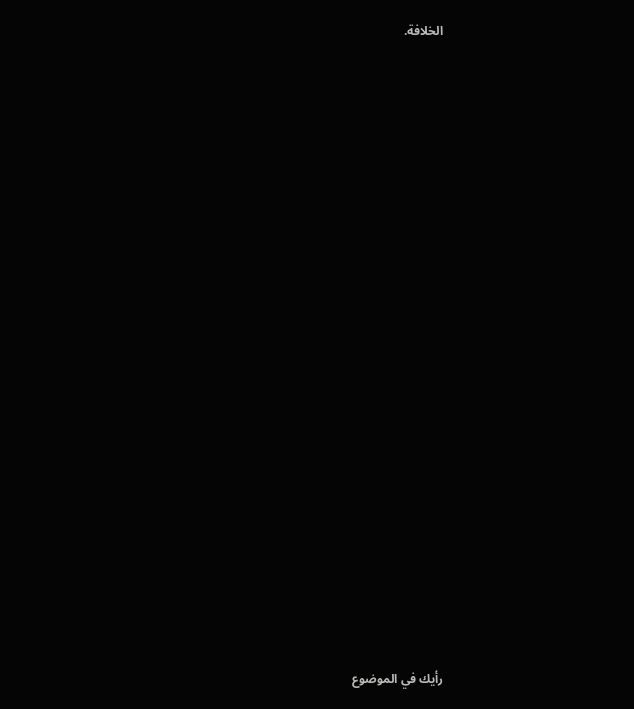الخلافة.






















رأيك في الموضوع